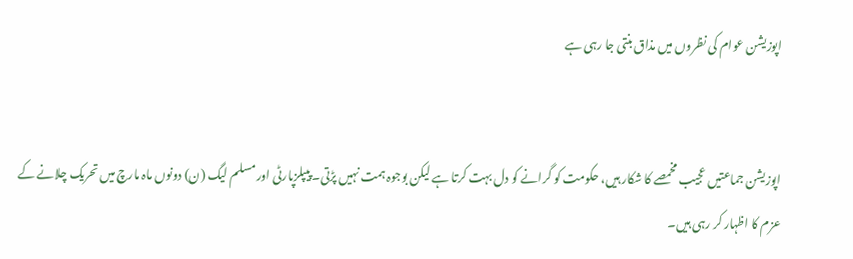اپوزیشن عوام کی نظروں میں مذاق بنتی جا رہی ہے


اپوزیشن جماعتیں عجیب مخمصے کا شکار ہیں، حکومت کو گرانے کو دل بہت کرتا ہے لیکن بوجوہ ہمت نہیں پڑتی۔ پیپلزپارٹی اور مسلم لیگ (ن) دونوں ماہ مارچ میں تحریک چلانے کے عزم کا اظہار کر رہی ہیں۔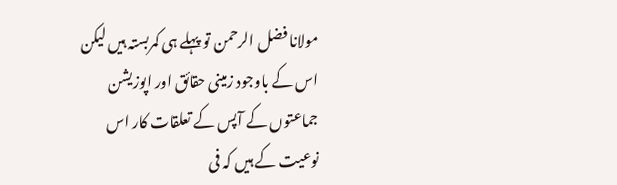مولانا فضل الرحمن تو پہلے ہی کمربستہ ہیں لیکن اس کے باوجود زمینی حقائق اور اپوزیشن جماعتوں کے آپس کے تعلقات کار اس نوعیت کے ہیں کہ فی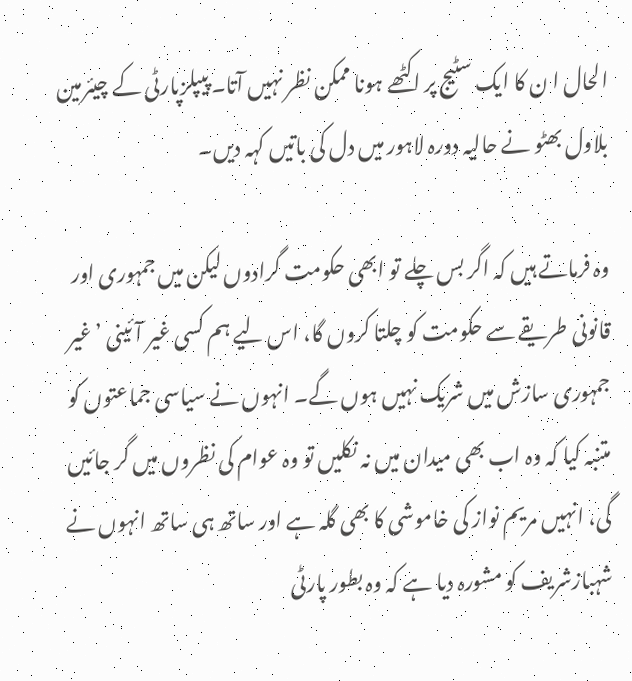الحال ا ن کا ایک سٹیج پر اکٹھے ہونا ممکن نظر نہیں آتا۔ پیپلزپارٹی کے چیئرمین بلاول بھٹو نے حالیہ دورہ لاہور میں دل کی باتیں کہہ دیں۔

وہ فرماتے ہیں کہ اگر بس چلے تو ابھی حکومت گرادوں لیکن میں جمہوری اور قانونی طریقے سے حکومت کو چلتا کروں گا، اس لیے ہم کسی غیر آئینی ’غیر جمہوری سازش میں شریک نہیں ہوں گے۔ انہوں نے سیاسی جماعتوں کو متنبہ کیا کہ وہ اب بھی میدان میں نہ نکلیں تو وہ عوام کی نظروں میں گر جائیں گی، انہیں مریم نواز کی خاموشی کا بھی گلہ ہے اور ساتھ ہی ساتھ انہوں نے شہبازشریف کو مشورہ دیا ہے کہ وہ بطور پارٹی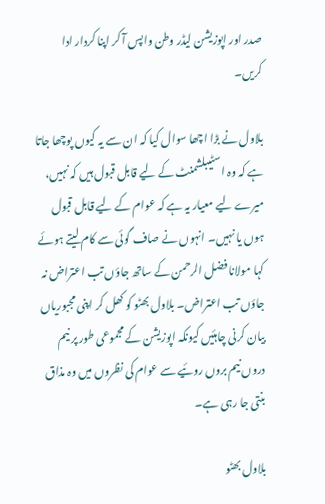صدر اور اپوزیشن لیڈر وطن واپس آ کر اپنا کردار ادا کریں۔

بلاول نے بڑا اچھا سوال کیا کہ ان سے یہ کیوں پوچھا جاتا ہے کہ وہ اسٹیبلشمنٹ کے لیے قابل قبول ہیں کہ نہیں، میرے لیے معیار یہ ہے کہ عوام کے لیے قابل قبول ہوں یا نہیں۔ انہوں نے صاف گوئی سے کام لیتے ہوئے کہا مولانا فضل الرحمن کے ساتھ جاؤں تب اعتراض نہ جاؤں تب اعتراض۔ بلاول بھٹو کو کھل کر اپنی مجبوریاں بیان کرنی چاہئیں کیونکہ اپوزیشن کے مجموعی طور پر نیم دروں نیم بروں روئیے سے عوام کی نظروں میں وہ مذاق بنتی جا رہی ہے۔

بلاول بھٹو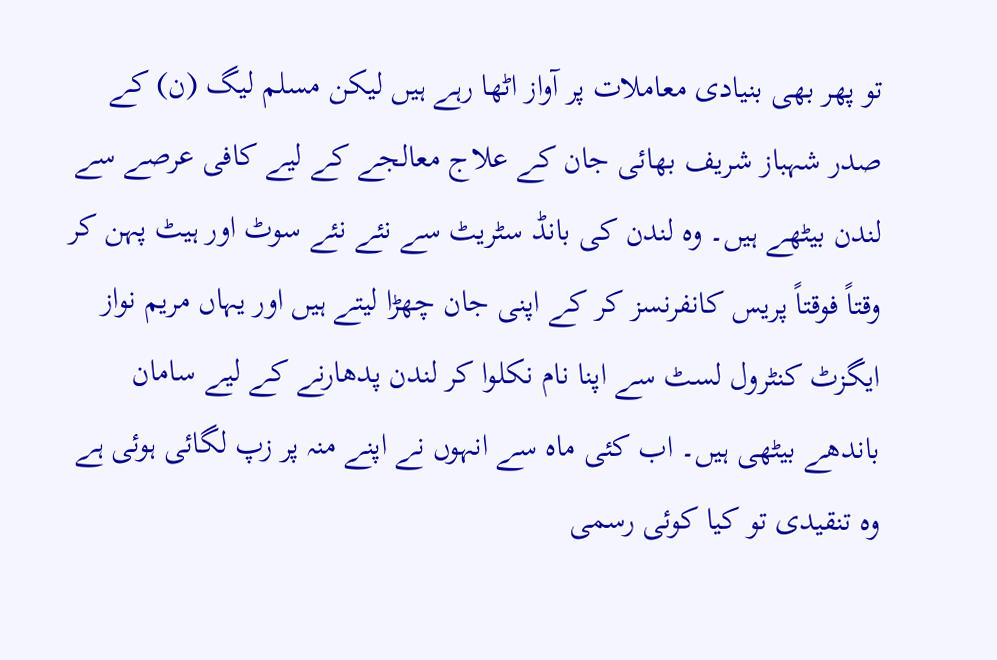تو پھر بھی بنیادی معاملات پر آواز اٹھا رہے ہیں لیکن مسلم لیگ (ن) کے صدر شہباز شریف بھائی جان کے علاج معالجے کے لیے کافی عرصے سے لندن بیٹھے ہیں۔ وہ لندن کی بانڈ سٹریٹ سے نئے نئے سوٹ اور ہیٹ پہن کر وقتاً فوقتاً پریس کانفرنسز کر کے اپنی جان چھڑا لیتے ہیں اور یہاں مریم نواز ایگزٹ کنٹرول لسٹ سے اپنا نام نکلوا کر لندن پدھارنے کے لیے سامان باندھے بیٹھی ہیں۔ اب کئی ماہ سے انہوں نے اپنے منہ پر زپ لگائی ہوئی ہے وہ تنقیدی تو کیا کوئی رسمی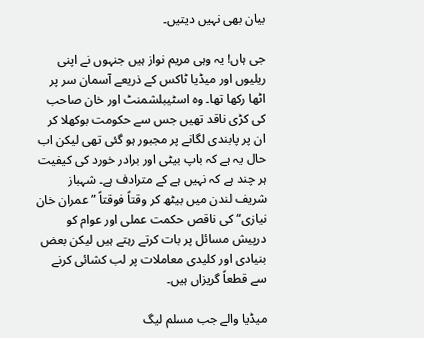بیان بھی نہیں دیتیں۔

جی ہاں! یہ وہی مریم نواز ہیں جنہوں نے اپنی ریلیوں اور میڈیا ٹاکس کے ذریعے آسمان سر پر اٹھا رکھا تھا۔ وہ اسٹیبلشمنٹ اور خان صاحب کی کڑی ناقد تھیں جس سے حکومت بوکھلا کر ان پر پابندی لگانے پر مجبور ہو گئی تھی لیکن اب حال یہ ہے کہ باپ بیٹی اور برادر خورد کی کیفیت ہر چند ہے کہ نہیں ہے کے مترادف ہے۔ شہباز شریف لندن میں بیٹھ کر وقتاً فوقتاً ”عمران خان نیازی“ کی ناقص حکمت عملی اور عوام کو درپیش مسائل پر بات کرتے رہتے ہیں لیکن بعض بنیادی اور کلیدی معاملات پر لب کشائی کرنے سے قطعاً گریزاں ہیں۔

میڈیا والے جب مسلم لیگ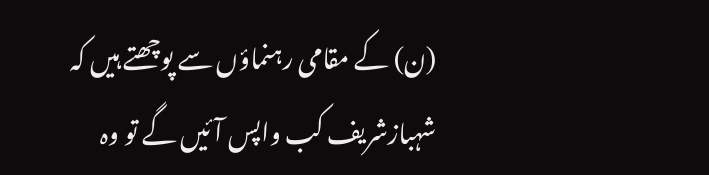(ن) کے مقامی رہنماؤں سے پوچھتے ہیں کہ شہبازشریف کب واپس آئیں گے تو وہ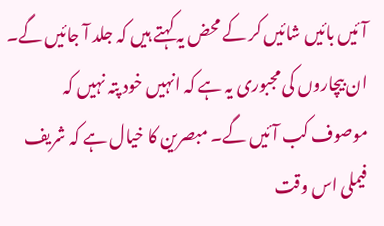آئیں بائیں شائیں کر کے محض یہ کہتے ہیں کہ جلد آ جائیں گے۔ ان بیچاروں کی مجبوری یہ ہے کہ انہیں خود پتہ نہیں کہ موصوف کب آئیں گے۔ مبصرین کا خیال ہے کہ شریف فیملی اس وقت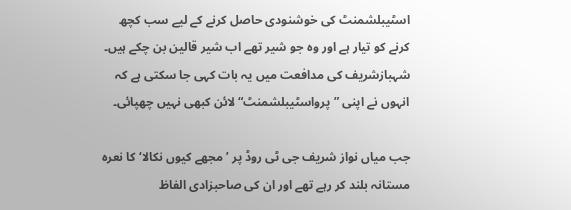اسٹیبلشمنٹ کی خوشنودی حاصل کرنے کے لیے سب کچھ کرنے کو تیار ہے اور وہ جو شیر تھے اب شیر قالین بن چکے ہیں۔ شہبازشریف کی مدافعت میں یہ بات کہی جا سکتی ہے کہ انہوں نے اپنی ”پرواسٹیبلشمنٹ“ لائن کبھی نہیں چھپائی۔

جب میاں نواز شریف جی ٹی روڈ پر ’مجھے کیوں نکالا‘ کا نعرہ مستانہ بلند کر رہے تھے اور ان کی صاحبزادی الفاظ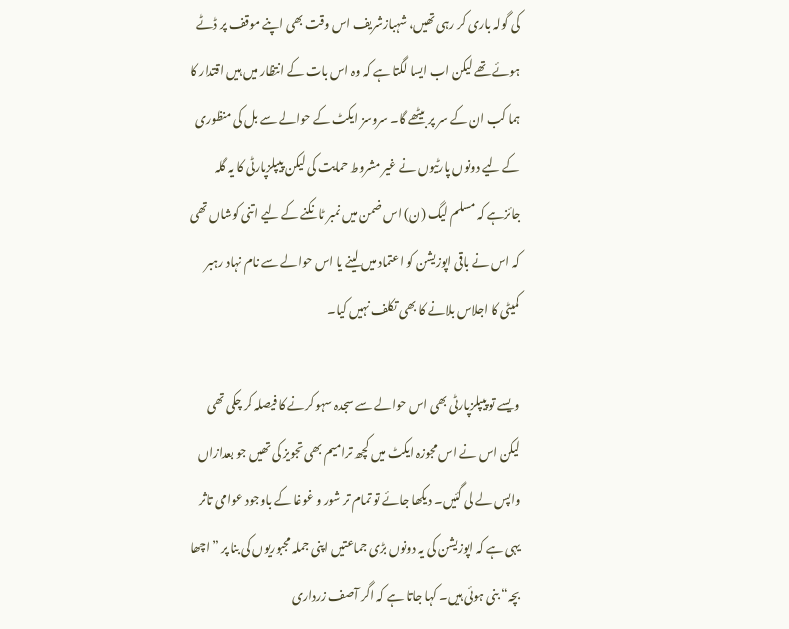کی گولہ باری کر رہی تھیں، شہبازشریف اس وقت بھی اپنے موقف پر ڈٹے ہوئے تھے لیکن اب ایسا لگتا ہے کہ وہ اس بات کے انتظار میں ہیں اقتدار کا ہما کب ان کے سر پر بیٹھے گا۔ سروسز ایکٹ کے حوالے سے بل کی منظوری کے لیے دونوں پارٹیوں نے غیر مشروط حمایت کی لیکن پیپلزپارٹی کا یہ گلہ جائزہے کہ مسلم لیگ (ن) اس ضمن میں نمبر ٹانکنے کے لیے اتنی کوشاں تھی کہ اس نے باقی اپوزیشن کو اعتماد میں لینے یا اس حوالے سے نام نہاد رہبر کمیٹی کا اجلاس بلانے کا بھی تکلف نہیں کیا۔

ویسے تو پیپلزپارٹی بھی اس حوالے سے سجدہ سہو کرنے کا فیصلہ کر چکی تھی لیکن اس نے اس مجوزہ ایکٹ میں کچھ ترامیم بھی تجویز کی تھیں جو بعدازاں واپس لے لی گئیں۔ دیکھا جائے تو تمام تر شور و غوغا کے باوجود عوامی تاثر یہی ہے کہ اپوزیشن کی یہ دونوں بڑی جماعتیں اپنی جملہ مجبوریوں کی بنا پر ”اچھا بچہ“ بنی ہوئی ہیں۔ کہا جاتا ہے کہ اگر آصف زرداری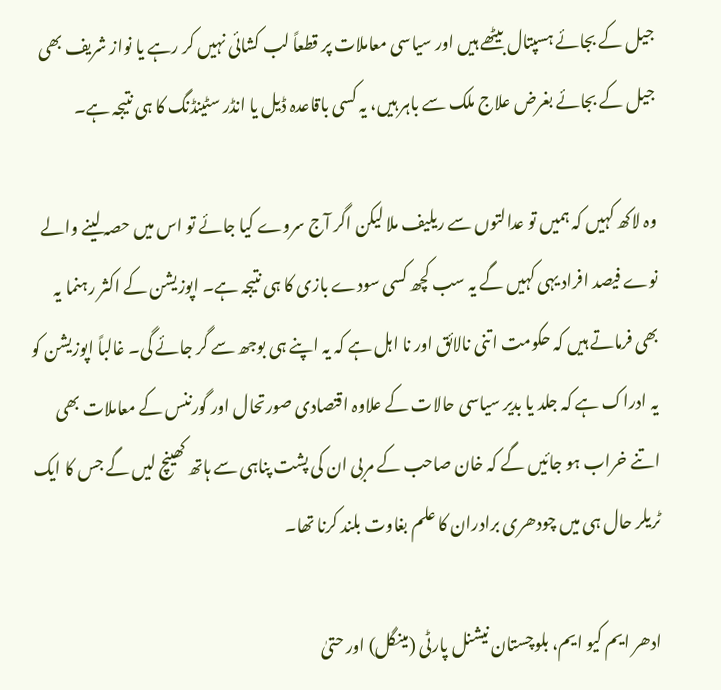جیل کے بجائے ہسپتال بیٹھے ہیں اور سیاسی معاملات پر قطعاً لب کشائی نہیں کر رہے یا نواز شریف بھی جیل کے بجائے بغرض علاج ملک سے باہر ہیں، یہ کسی باقاعدہ ڈیل یا انڈر سٹینڈنگ کا ہی نتیجہ ہے۔

وہ لاکھ کہیں کہ ہمیں تو عدالتوں سے ریلیف ملا لیکن اگر آج سروے کیا جائے تو اس میں حصہ لینے والے نوے فیصد افراد یہی کہیں گے یہ سب کچھ کسی سودے بازی کا ہی نتیجہ ہے۔ اپوزیشن کے اکثر رہنما یہ بھی فرماتے ہیں کہ حکومت اتنی نالائق اور نا اہل ہے کہ یہ اپنے ہی بوجھ سے گر جائے گی۔ غالباً اپوزیشن کو یہ ادراک ہے کہ جلد یا بدیر سیاسی حالات کے علاوہ اقتصادی صورتحال اور گورننس کے معاملات بھی اتنے خراب ہو جائیں گے کہ خان صاحب کے مربی ان کی پشت پناہی سے ہاتھ کھینچ لیں گے جس کا ایک ٹریلر حال ہی میں چودھری برادران کا علم بغاوت بلند کرنا تھا۔

ادھر ایم کیو ایم، بلوچستان نیشنل پارٹی (مینگل) اور حتیٰ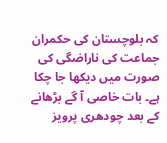کہ بلوچستان کی حکمران جماعت کی ناراضگی کی صورت میں دیکھا جا چکا ہے۔ بات خاصی آ گے بڑھانے کے بعد چودھری پرویز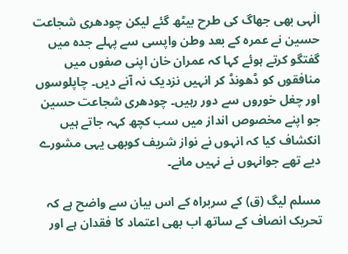الٰہی بھی جھاگ کی طرح بیٹھ گئے لیکن چودھری شجاعت حسین نے عمرہ کے بعد وطن واپسی سے پہلے جدہ میں گفتگو کرتے ہوئے کہا کہ عمران خان اپنی صفوں میں منافقوں کو ڈھونڈ کر انہیں نزدیک نہ آنے دیں۔ چاپلوسوں اور چغل خوروں سے دور رہیں۔ چودھری شجاعت حسین جو اپنے مخصوص انداز میں سب کچھ کہہ جاتے ہیں انکشاف کیا کہ انہوں نے نواز شریف کوبھی یہی مشورے دیے تھے جوانہوں نے نہیں مانے۔

مسلم لیگ (ق) کے سربراہ کے اس بیان سے واضح ہے کہ تحریک انصاف کے ساتھ اب بھی اعتماد کا فقدان ہے اور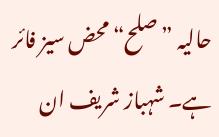حالیہ ”صلح“ محض سیز فائر ہے۔ شہباز شریف ان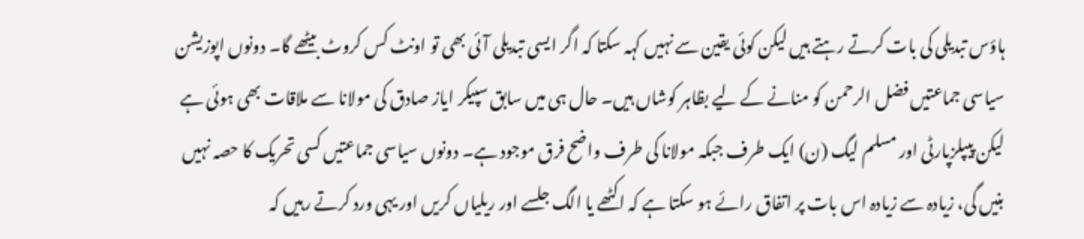ہاؤس تبدیلی کی بات کرتے رہتے ہیں لیکن کوئی یقین سے نہیں کہہ سکتا کہ اگر ایسی تبدیلی آئی بھی تو اونٹ کس کروٹ بیٹھے گا۔ دونوں اپوزیشن سیاسی جماعتیں فضل الرحمن کو منانے کے لیے بظاہر کوشاں ہیں۔ حال ہی میں سابق سپیکر ایاز صادق کی مولانا سے ملاقات بھی ہوئی ہے لیکن پیپلزپارٹی اور مسلم لیگ (ن) ایک طرف جبکہ مولانا کی طرف واضح فرق موجود ہے۔ دونوں سیاسی جماعتیں کسی تحریک کا حصہ نہیں بنیں گی، زیادہ سے زیادہ اس بات پر اتفاق رائے ہو سکتا ہے کہ اکٹھے یا الگ جلسے اور ریلیاں کریں اور یہی ورد کرتے رہیں کہ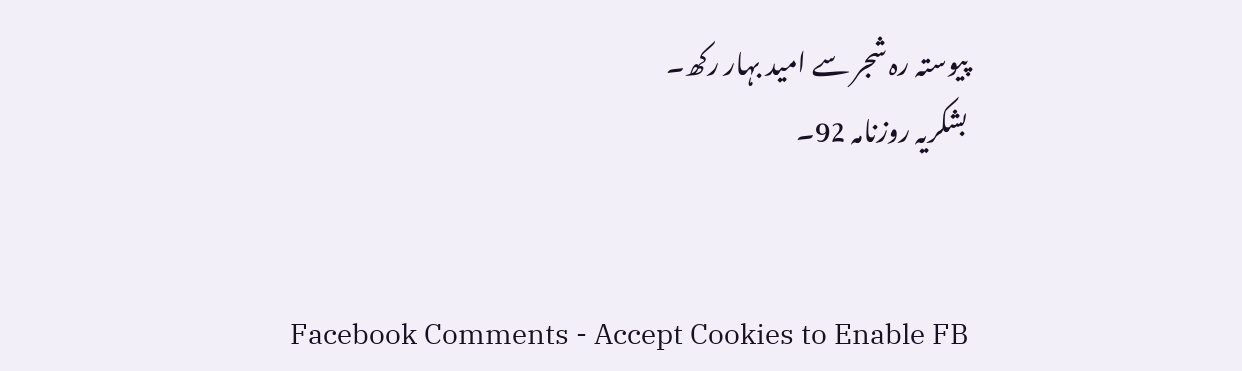پیوستہ رہ شجر سے امید بہار رکھ۔
بشکریہ روزنامہ 92۔


Facebook Comments - Accept Cookies to Enable FB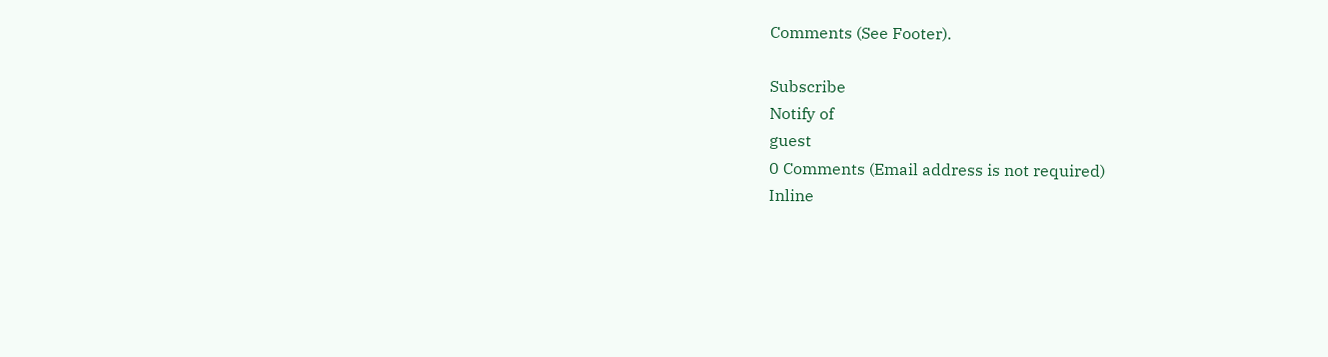Comments (See Footer).

Subscribe
Notify of
guest
0 Comments (Email address is not required)
Inline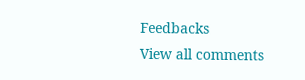Feedbacks
View all comments